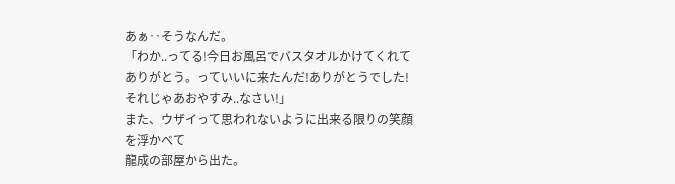あぁ‥そうなんだ。
「わか..ってる!今日お風呂でバスタオルかけてくれてありがとう。っていいに来たんだ!ありがとうでした!それじゃあおやすみ..なさい!」
また、ウザイって思われないように出来る限りの笑顔を浮かべて
龍成の部屋から出た。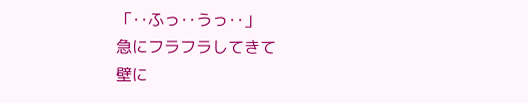「‥ふっ‥うっ‥」
急にフラフラしてきて
壁に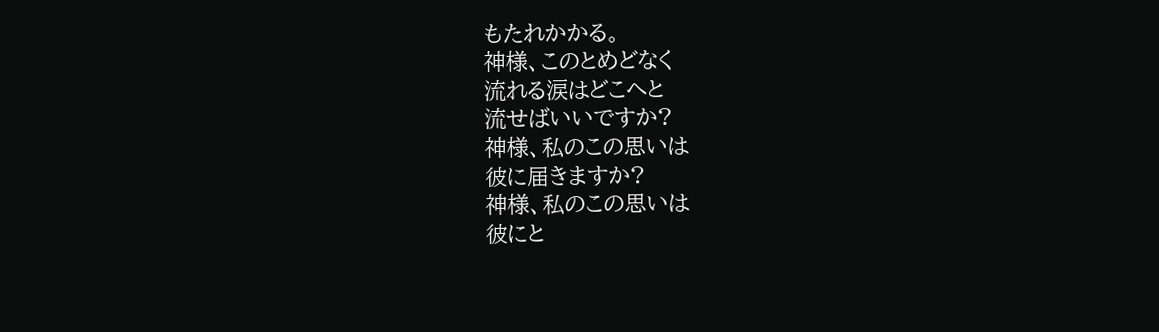もたれかかる。
神様、このとめどなく
流れる涙はどこへと
流せばいいですか?
神様、私のこの思いは
彼に届きますか?
神様、私のこの思いは
彼にと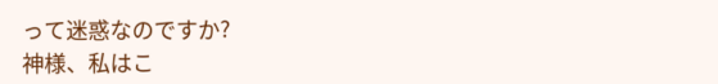って迷惑なのですか?
神様、私はこ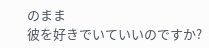のまま
彼を好きでいていいのですか?